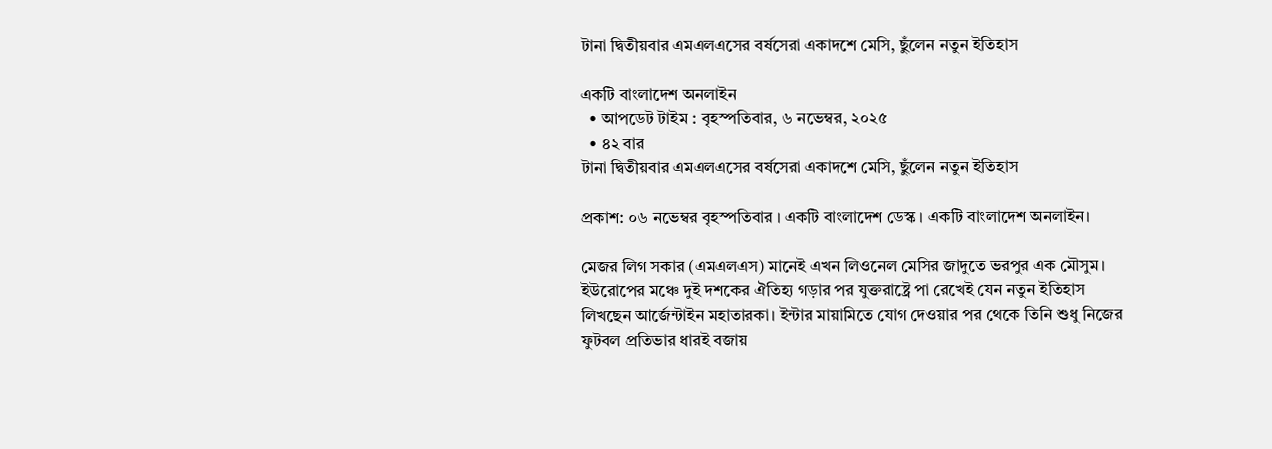টানা দ্বিতীয়বার এমএলএসের বর্ষসেরা একাদশে মেসি, ছুঁলেন নতুন ইতিহাস

একটি বাংলাদেশ অনলাইন
  • আপডেট টাইম : বৃহস্পতিবার, ৬ নভেম্বর, ২০২৫
  • ৪২ বার
টানা দ্বিতীয়বার এমএলএসের বর্ষসেরা একাদশে মেসি, ছুঁলেন নতুন ইতিহাস

প্রকাশ: ০৬ নভেম্বর বৃহস্পতিবার । একটি বাংলাদেশ ডেস্ক । একটি বাংলাদেশ অনলাইন।

মেজর লিগ সকার (এমএলএস) মানেই এখন লিওনেল মেসির জাদুতে ভরপুর এক মৌসুম। ইউরোপের মঞ্চে দুই দশকের ঐতিহ্য গড়ার পর যুক্তরাষ্ট্রে পা রেখেই যেন নতুন ইতিহাস লিখছেন আর্জেন্টাইন মহাতারকা। ইন্টার মায়ামিতে যোগ দেওয়ার পর থেকে তিনি শুধু নিজের ফুটবল প্রতিভার ধারই বজায়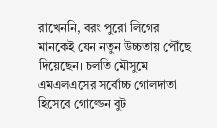রাখেননি, বরং পুরো লিগের মানকেই যেন নতুন উচ্চতায় পৌঁছে দিয়েছেন। চলতি মৌসুমে এমএলএসের সর্বোচ্চ গোলদাতা হিসেবে গোল্ডেন বুট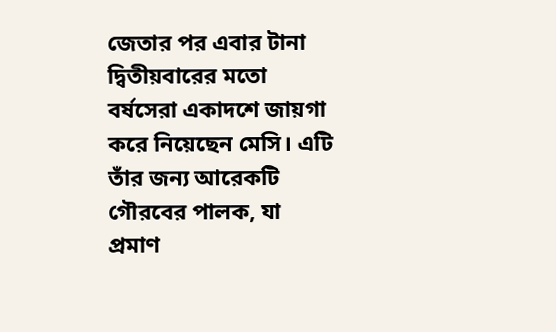জেতার পর এবার টানা দ্বিতীয়বারের মতো বর্ষসেরা একাদশে জায়গা করে নিয়েছেন মেসি। এটি তাঁর জন্য আরেকটি গৌরবের পালক, যা প্রমাণ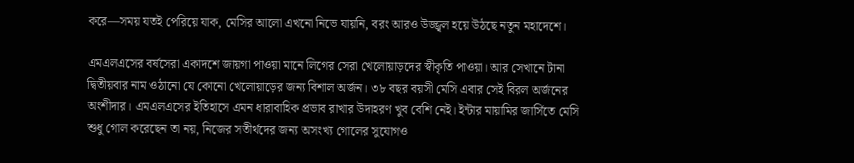করে—সময় যতই পেরিয়ে যাক, মেসির আলো এখনো নিভে যায়নি, বরং আরও উজ্জ্বল হয়ে উঠছে নতুন মহাদেশে।

এমএলএসের বর্ষসেরা একাদশে জায়গা পাওয়া মানে লিগের সেরা খেলোয়াড়দের স্বীকৃতি পাওয়া। আর সেখানে টানা দ্বিতীয়বার নাম ওঠানো যে কোনো খেলোয়াড়ের জন্য বিশাল অর্জন। ৩৮ বছর বয়সী মেসি এবার সেই বিরল অর্জনের অংশীদার। এমএলএসের ইতিহাসে এমন ধারাবাহিক প্রভাব রাখার উদাহরণ খুব বেশি নেই। ইন্টার মায়ামির জার্সিতে মেসি শুধু গোল করেছেন তা নয়, নিজের সতীর্থদের জন্য অসংখ্য গোলের সুযোগও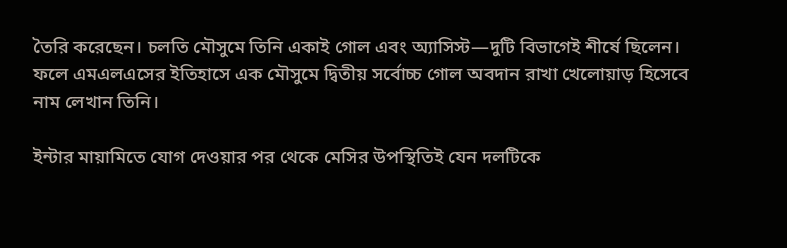তৈরি করেছেন। চলতি মৌসুমে তিনি একাই গোল এবং অ্যাসিস্ট—দুটি বিভাগেই শীর্ষে ছিলেন। ফলে এমএলএসের ইতিহাসে এক মৌসুমে দ্বিতীয় সর্বোচ্চ গোল অবদান রাখা খেলোয়াড় হিসেবে নাম লেখান তিনি।

ইন্টার মায়ামিতে যোগ দেওয়ার পর থেকে মেসির উপস্থিতিই যেন দলটিকে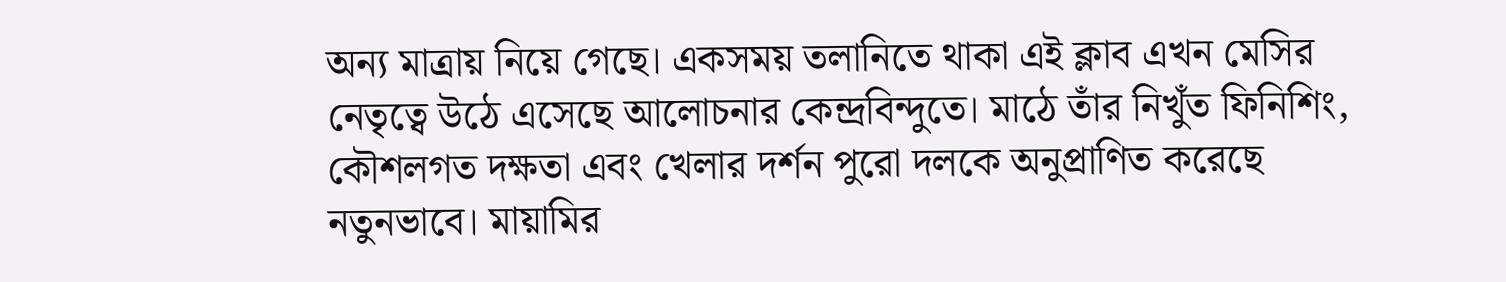অন্য মাত্রায় নিয়ে গেছে। একসময় তলানিতে থাকা এই ক্লাব এখন মেসির নেতৃত্বে উঠে এসেছে আলোচনার কেন্দ্রবিন্দুতে। মাঠে তাঁর নিখুঁত ফিনিশিং, কৌশলগত দক্ষতা এবং খেলার দর্শন পুরো দলকে অনুপ্রাণিত করেছে নতুনভাবে। মায়ামির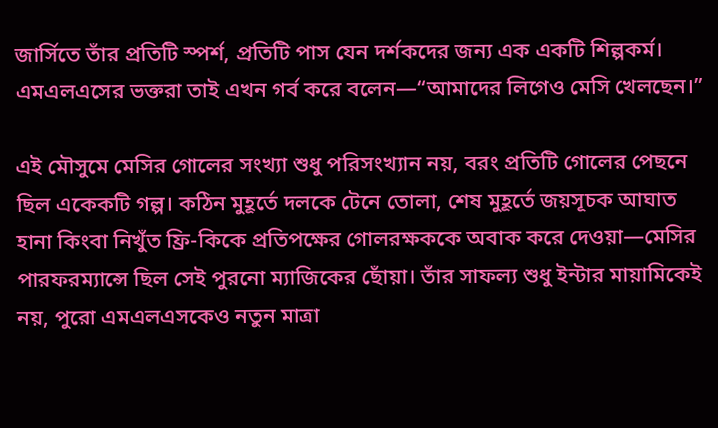জার্সিতে তাঁর প্রতিটি স্পর্শ, প্রতিটি পাস যেন দর্শকদের জন্য এক একটি শিল্পকর্ম। এমএলএসের ভক্তরা তাই এখন গর্ব করে বলেন—“আমাদের লিগেও মেসি খেলছেন।”

এই মৌসুমে মেসির গোলের সংখ্যা শুধু পরিসংখ্যান নয়, বরং প্রতিটি গোলের পেছনে ছিল একেকটি গল্প। কঠিন মুহূর্তে দলকে টেনে তোলা, শেষ মুহূর্তে জয়সূচক আঘাত হানা কিংবা নিখুঁত ফ্রি-কিকে প্রতিপক্ষের গোলরক্ষককে অবাক করে দেওয়া—মেসির পারফরম্যান্সে ছিল সেই পুরনো ম্যাজিকের ছোঁয়া। তাঁর সাফল্য শুধু ইন্টার মায়ামিকেই নয়, পুরো এমএলএসকেও নতুন মাত্রা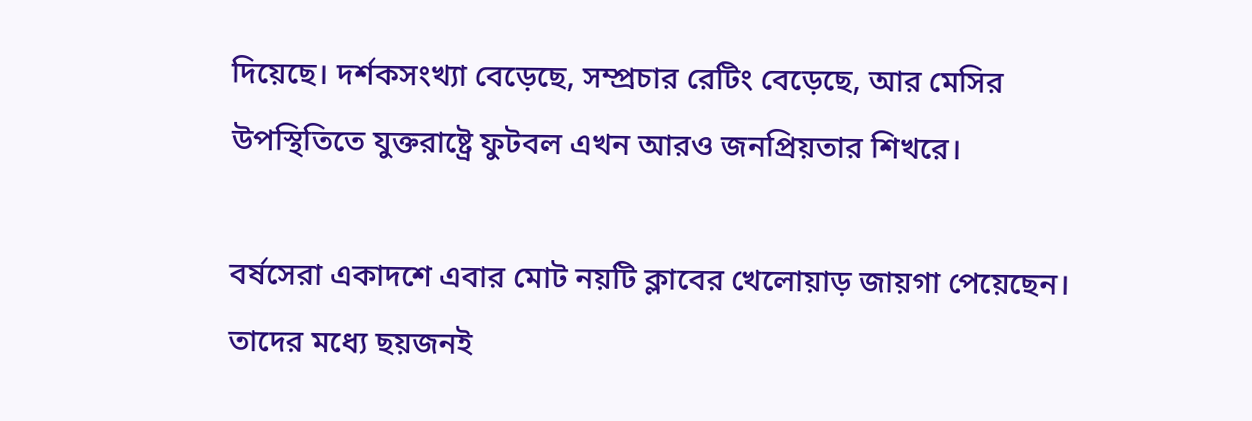দিয়েছে। দর্শকসংখ্যা বেড়েছে, সম্প্রচার রেটিং বেড়েছে, আর মেসির উপস্থিতিতে যুক্তরাষ্ট্রে ফুটবল এখন আরও জনপ্রিয়তার শিখরে।

বর্ষসেরা একাদশে এবার মোট নয়টি ক্লাবের খেলোয়াড় জায়গা পেয়েছেন। তাদের মধ্যে ছয়জনই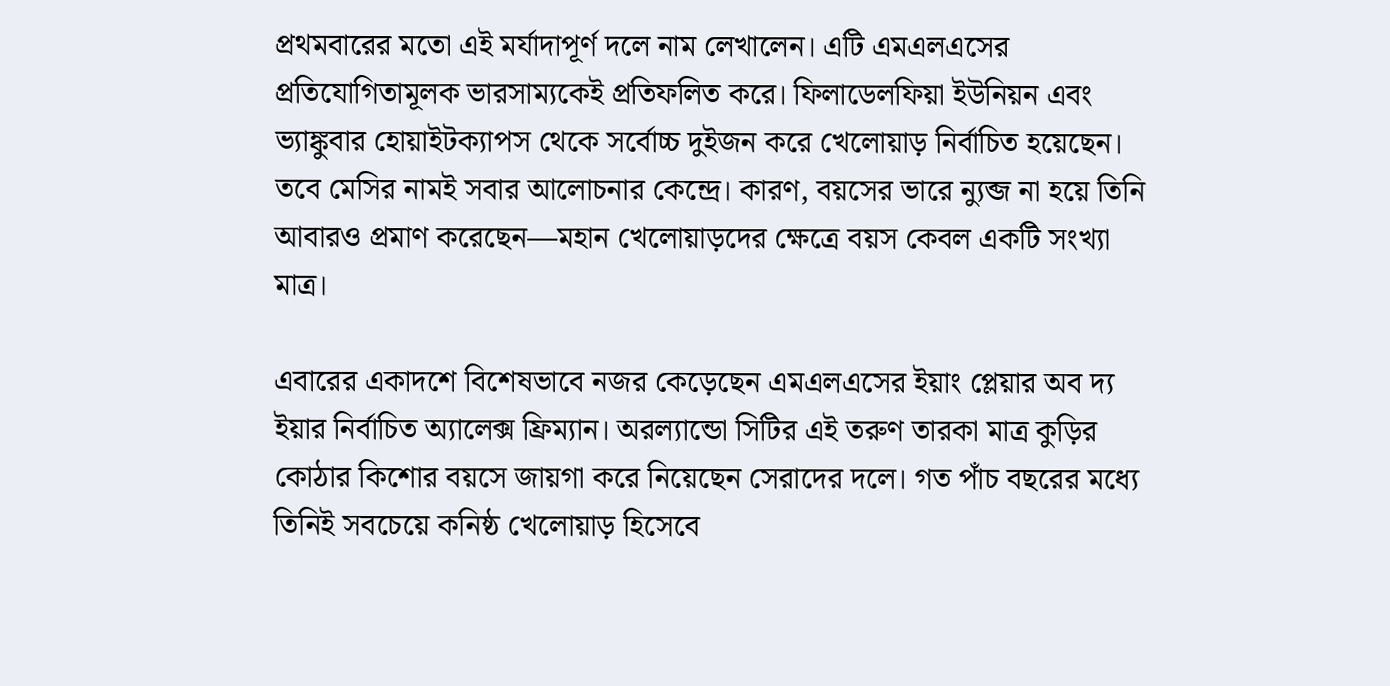প্রথমবারের মতো এই মর্যাদাপূর্ণ দলে নাম লেখালেন। এটি এমএলএসের প্রতিযোগিতামূলক ভারসাম্যকেই প্রতিফলিত করে। ফিলাডেলফিয়া ইউনিয়ন এবং ভ্যাঙ্কুবার হোয়াইটক্যাপস থেকে সর্বোচ্চ দুইজন করে খেলোয়াড় নির্বাচিত হয়েছেন। তবে মেসির নামই সবার আলোচনার কেন্দ্রে। কারণ, বয়সের ভারে ন্যুব্জ না হয়ে তিনি আবারও প্রমাণ করেছেন—মহান খেলোয়াড়দের ক্ষেত্রে বয়স কেবল একটি সংখ্যা মাত্র।

এবারের একাদশে বিশেষভাবে নজর কেড়েছেন এমএলএসের ইয়াং প্লেয়ার অব দ্য ইয়ার নির্বাচিত অ্যালেক্স ফ্রিম্যান। অরল্যান্ডো সিটির এই তরুণ তারকা মাত্র কুড়ির কোঠার কিশোর বয়সে জায়গা করে নিয়েছেন সেরাদের দলে। গত পাঁচ বছরের মধ্যে তিনিই সবচেয়ে কনিষ্ঠ খেলোয়াড় হিসেবে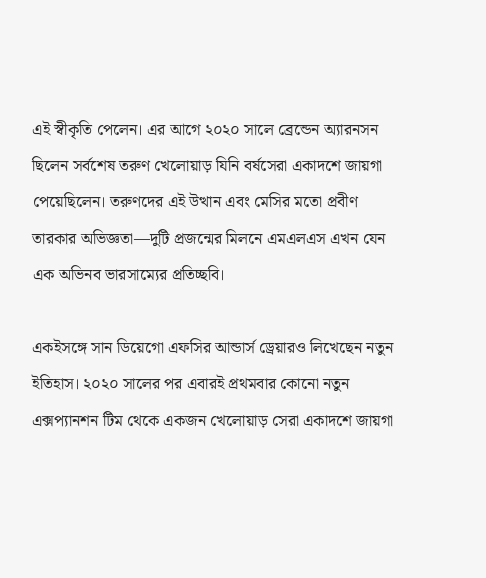এই স্বীকৃতি পেলেন। এর আগে ২০২০ সালে ব্রেন্ডেন অ্যারনসন ছিলেন সর্বশেষ তরুণ খেলোয়াড় যিনি বর্ষসেরা একাদশে জায়গা পেয়েছিলেন। তরুণদের এই উত্থান এবং মেসির মতো প্রবীণ তারকার অভিজ্ঞতা—দুটি প্রজন্মের মিলনে এমএলএস এখন যেন এক অভিনব ভারসাম্যের প্রতিচ্ছবি।

একইসঙ্গে সান ডিয়েগো এফসির আন্ডার্স ড্রেয়ারও লিখেছেন নতুন ইতিহাস। ২০২০ সালের পর এবারই প্রথমবার কোনো নতুন এক্সপ্যানশন টিম থেকে একজন খেলোয়াড় সেরা একাদশে জায়গা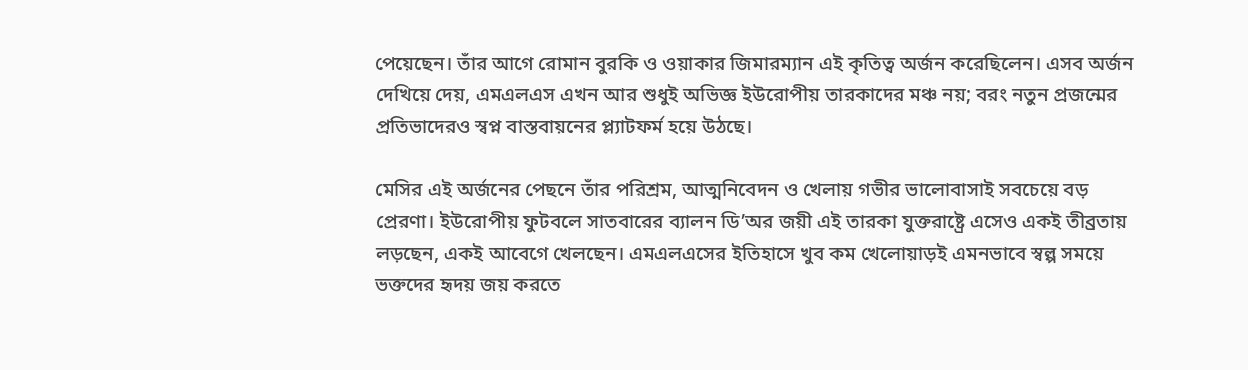পেয়েছেন। তাঁর আগে রোমান বুরকি ও ওয়াকার জিমারম্যান এই কৃতিত্ব অর্জন করেছিলেন। এসব অর্জন দেখিয়ে দেয়, এমএলএস এখন আর শুধুই অভিজ্ঞ ইউরোপীয় তারকাদের মঞ্চ নয়; বরং নতুন প্রজন্মের প্রতিভাদেরও স্বপ্ন বাস্তবায়নের প্ল্যাটফর্ম হয়ে উঠছে।

মেসির এই অর্জনের পেছনে তাঁর পরিশ্রম, আত্মনিবেদন ও খেলায় গভীর ভালোবাসাই সবচেয়ে বড় প্রেরণা। ইউরোপীয় ফুটবলে সাতবারের ব্যালন ডি’অর জয়ী এই তারকা যুক্তরাষ্ট্রে এসেও একই তীব্রতায় লড়ছেন, একই আবেগে খেলছেন। এমএলএসের ইতিহাসে খুব কম খেলোয়াড়ই এমনভাবে স্বল্প সময়ে ভক্তদের হৃদয় জয় করতে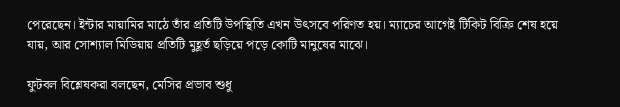পেরেছেন। ইন্টার মায়ামির মাঠে তাঁর প্রতিটি উপস্থিতি এখন উৎসবে পরিণত হয়। ম্যাচের আগেই টিকিট বিক্রি শেষ হয়ে যায়, আর সোশ্যাল মিডিয়ায় প্রতিটি মুহূর্ত ছড়িয়ে পড়ে কোটি মানুষের মাঝে।

ফুটবল বিশ্লেষকরা বলছেন, মেসির প্রভাব শুধু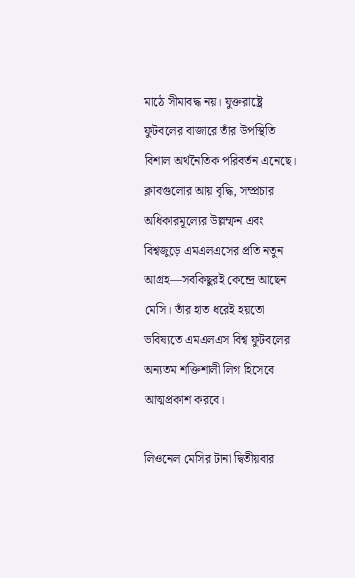মাঠে সীমাবদ্ধ নয়। যুক্তরাষ্ট্রে ফুটবলের বাজারে তাঁর উপস্থিতি বিশাল অর্থনৈতিক পরিবর্তন এনেছে। ক্লাবগুলোর আয় বৃদ্ধি, সম্প্রচার অধিকারমূল্যের উল্লম্ফন এবং বিশ্বজুড়ে এমএলএসের প্রতি নতুন আগ্রহ—সবকিছুরই কেন্দ্রে আছেন মেসি। তাঁর হাত ধরেই হয়তো ভবিষ্যতে এমএলএস বিশ্ব ফুটবলের অন্যতম শক্তিশালী লিগ হিসেবে আত্মপ্রকাশ করবে।

লিওনেল মেসির টানা দ্বিতীয়বার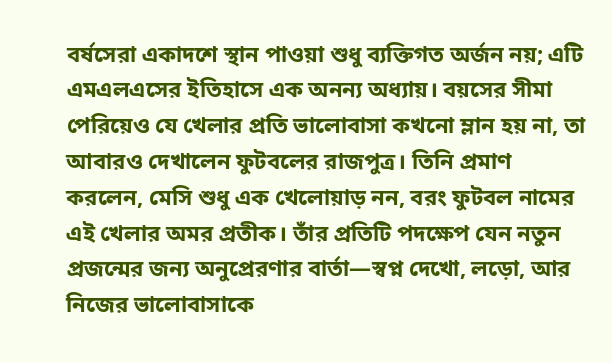বর্ষসেরা একাদশে স্থান পাওয়া শুধু ব্যক্তিগত অর্জন নয়; এটি এমএলএসের ইতিহাসে এক অনন্য অধ্যায়। বয়সের সীমা পেরিয়েও যে খেলার প্রতি ভালোবাসা কখনো ম্লান হয় না, তা আবারও দেখালেন ফুটবলের রাজপুত্র। তিনি প্রমাণ করলেন, মেসি শুধু এক খেলোয়াড় নন, বরং ফুটবল নামের এই খেলার অমর প্রতীক। তাঁর প্রতিটি পদক্ষেপ যেন নতুন প্রজন্মের জন্য অনুপ্রেরণার বার্তা—স্বপ্ন দেখো, লড়ো, আর নিজের ভালোবাসাকে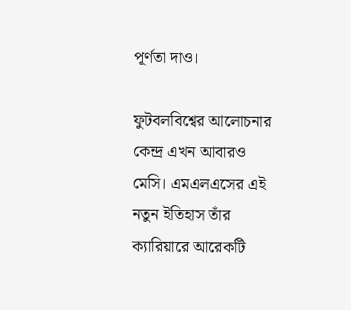পূর্ণতা দাও।

ফুটবলবিশ্বের আলোচনার কেন্দ্র এখন আবারও মেসি। এমএলএসের এই নতুন ইতিহাস তাঁর ক্যারিয়ারে আরেকটি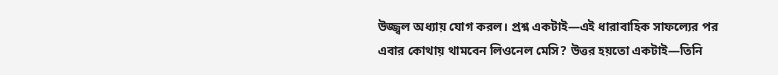উজ্জ্বল অধ্যায় যোগ করল। প্রশ্ন একটাই—এই ধারাবাহিক সাফল্যের পর এবার কোথায় থামবেন লিওনেল মেসি? উত্তর হয়তো একটাই—তিনি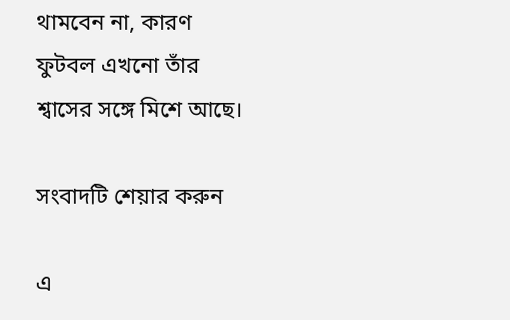থামবেন না, কারণ ফুটবল এখনো তাঁর শ্বাসের সঙ্গে মিশে আছে।

সংবাদটি শেয়ার করুন

এ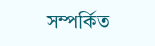সম্পর্কিত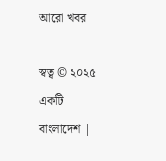আরো খবর

স্বত্ব © ২০২৫ একটি বাংলাদেশ |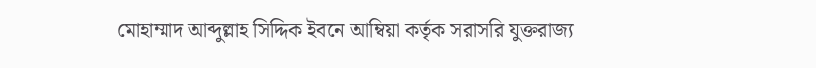মোহাম্মাদ আব্দুল্লাহ সিদ্দিক ইবনে আম্বিয়া কর্তৃক সরাসরি যুক্তরাজ্য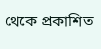থেকে প্রকাশিত